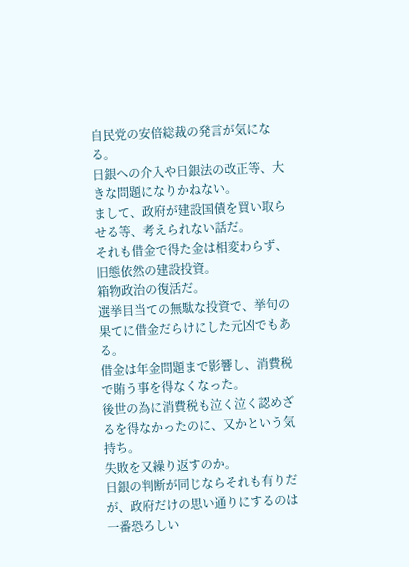自民党の安倍総裁の発言が気になる。
日銀への介入や日銀法の改正等、大きな問題になりかねない。
まして、政府が建設国債を買い取らせる等、考えられない話だ。
それも借金で得た金は相変わらず、旧態依然の建設投資。
箱物政治の復活だ。
選挙目当ての無駄な投資で、挙句の果てに借金だらけにした元凶でもある。
借金は年金問題まで影響し、消費税で賄う事を得なくなった。
後世の為に消費税も泣く泣く認めざるを得なかったのに、又かという気持ち。
失敗を又繰り返すのか。
日銀の判断が同じならそれも有りだが、政府だけの思い通りにするのは一番恐ろしい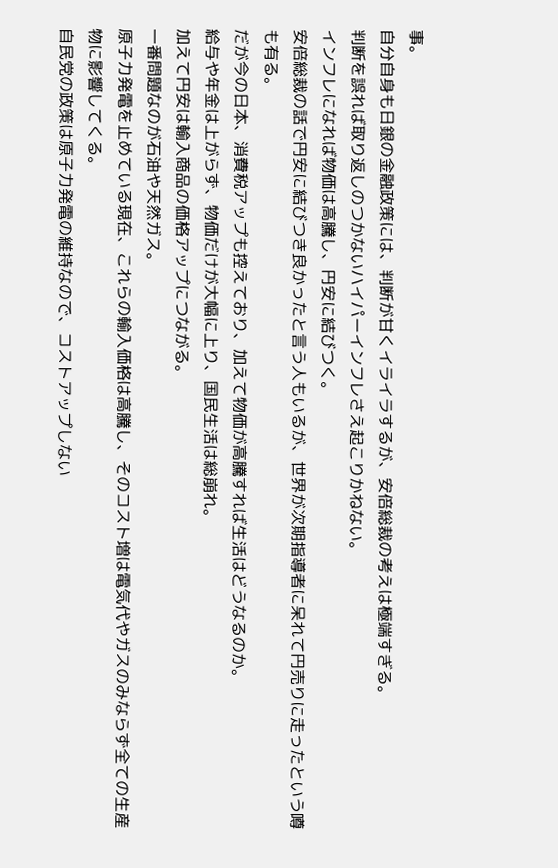事。
自分自身も日銀の金融政策には、判断が甘くイライラするが、安倍総裁の考えは極端すぎる。
判断を誤れば取り返しのつかないハイパーインフレさえ起こりかねない。
インフレになれば物価は高騰し、円安に結びつく。
安倍総裁の話で円安に結びつき良かったと言う人もいるが、世界が次期指導者に呆れて円売りに走ったという噂も有る。
だが今の日本、消費税アップも控えており、加えて物価が高騰すれば生活はどうなるのか。
給与や年金は上がらず、物価だけが大幅に上り、国民生活は総崩れ。
加えて円安は輸入商品の価格アップにつながる。
一番問題なのが石油や天然ガス。
原子力発電を止めている現在、これらの輸入価格は高騰し、そのコスト増は電気代やガスのみならず全ての生産物に影響してくる。
自民党の政策は原子力発電の維持なので、コストアップしない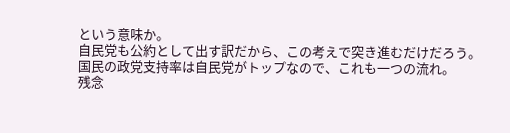という意味か。
自民党も公約として出す訳だから、この考えで突き進むだけだろう。
国民の政党支持率は自民党がトップなので、これも一つの流れ。
残念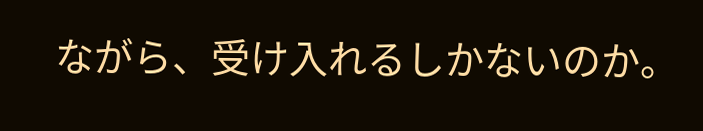ながら、受け入れるしかないのか。